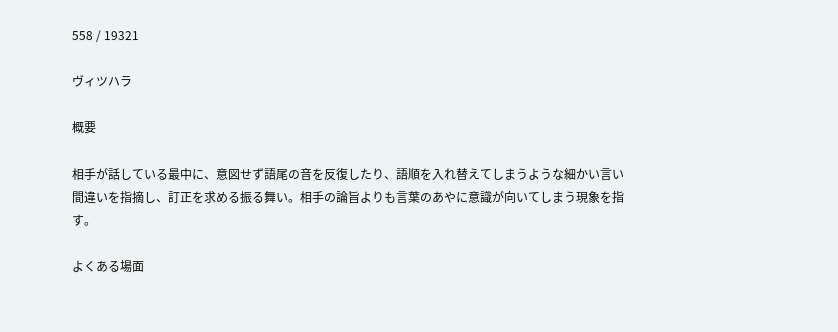558 / 19321

ヴィツハラ

概要

相手が話している最中に、意図せず語尾の音を反復したり、語順を入れ替えてしまうような細かい言い間違いを指摘し、訂正を求める振る舞い。相手の論旨よりも言葉のあやに意識が向いてしまう現象を指す。

よくある場面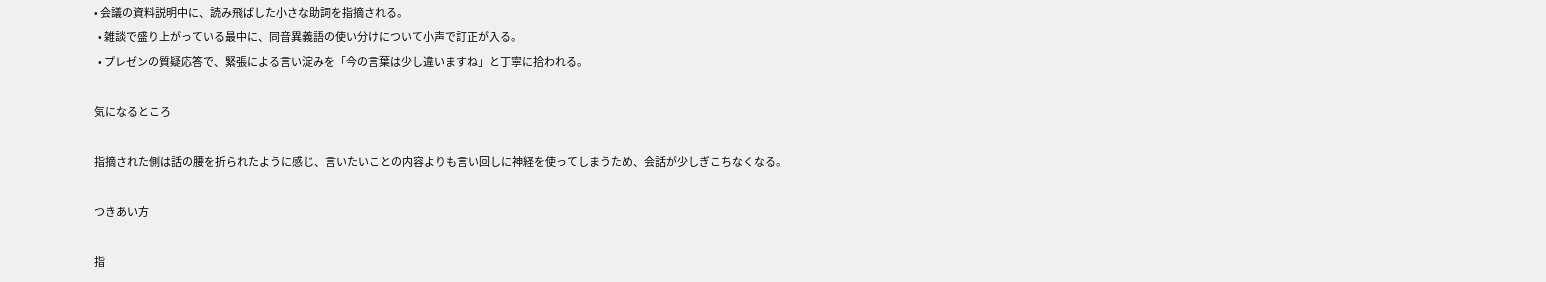• 会議の資料説明中に、読み飛ばした小さな助詞を指摘される。
  • 雑談で盛り上がっている最中に、同音異義語の使い分けについて小声で訂正が入る。
  • プレゼンの質疑応答で、緊張による言い淀みを「今の言葉は少し違いますね」と丁寧に拾われる。

気になるところ

指摘された側は話の腰を折られたように感じ、言いたいことの内容よりも言い回しに神経を使ってしまうため、会話が少しぎこちなくなる。

つきあい方

指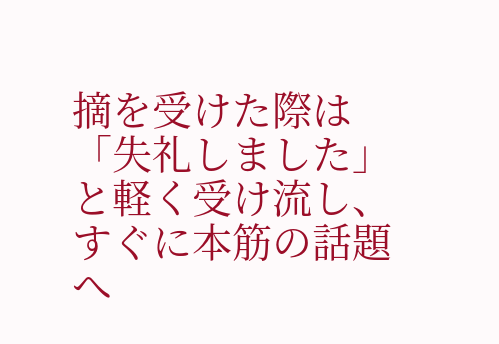摘を受けた際は「失礼しました」と軽く受け流し、すぐに本筋の話題へ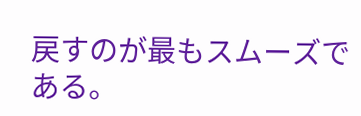戻すのが最もスムーズである。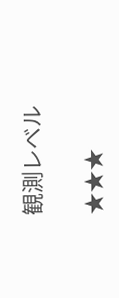観測レベル

★★★